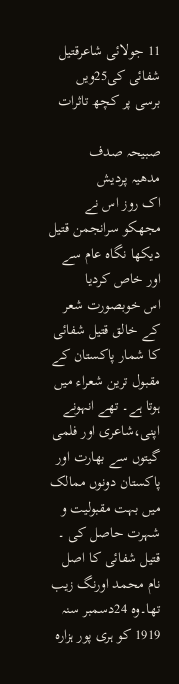11 جولائی شاعرقتیل شفائی کی25ویں برسی پر کچھ تاثرات

صبیحہ صدف
مدھیہ پردیش
اک روز اس نے مجھکو سرانجمن قتیل
دیکھا نگاہ عام سے اور خاص کردیا
اس خوبصورت شعر کے خالق قتیل شفائی کا شمار پاکستان کے مقبول ترین شعراء میں ہوتا ہے۔ تھے انہونے اپنی،شاعری اور فلمی گیتوں سے بھارت اور پاکستان دونوں ممالک میں بہت مقبولیت و شہرت حاصل کی ۔ قتیل شفائی کا اصل نام محمد اورنگ زیب تھا۔وہ 24دسمبر سنہ 1919 کو ہری پور ہزارہ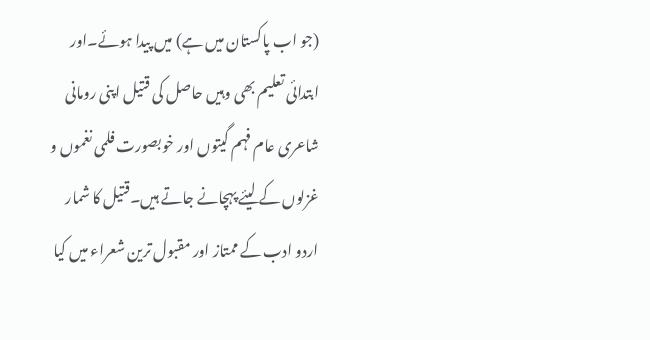(جو اب پاکستان میں ہے) میں پیدا ہوئے۔اور ابتدائی تعلیم بھی وہیں حاصل کی قتیل اپنی رومانی شاعری عام فہم گیتوں اور خوبصورت فلمی نغموں و غزلوں کے لیئے پہچانے جاتے ہیں۔قتیل کا شمار اردو ادب کے ممتاز اور مقبول ترین شعراء میں کیا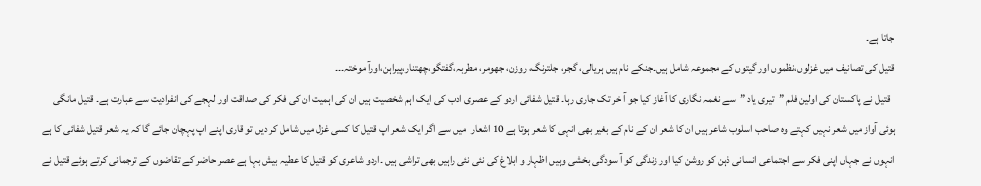جاتا ہے۔
قتیل کی تصانیف میں غزلوں،نظموں اور گیتوں کے مجموعہ شامل ہیں۔جنکے نام ہیں ہریالی، گجر، جلترنگ، روزن، جھومر، مطربہ،گفتگو،چھتنار،پیراہن،اورآ موختہ۔۔۔
  قتیل نے پاکستان کی اولین فلم ”تیری یاد ”سے نغمہ نگاری کا آغاز کیا جو آ خر تک جاری رہا۔ قتیل شفائی اردو کے عصری ادب کی ایک اہم شخصیت ہیں ان کی اہمیت ان کی فکر کی صداقت اور لہجے کی انفرادیت سے عبارت ہے۔ قتیل مانگی ہوئی آواز میں شعر نہیں کہتے وہ صاحب اسلوب شاعر ہیں ان کا شعر ان کے نام کے بغیر بھی انہی کا شعر ہوتا ہے 10 اشعار  میں سے اگر ایک شعر اپ قتیل کا کسی غزل میں شامل کر دیں تو قاری اپنے اپ پہچان جائے گا کہ یہ شعر قتیل شفائی کا ہے انہوں نے جہاں اپنی فکر سے اجتماعی انسانی ذہن کو روشن کیا اور زندگی کو آ سودگی بخشی وہیں اظہار و ابلاغ کی نئی نئی راہیں بھی تراشی ہیں ۔اردو شاعری کو قتیل کا عطیہ بیش بہا ہے عصر حاضر کے تقاضوں کے ترجمانی کرتے ہوئے قتیل نے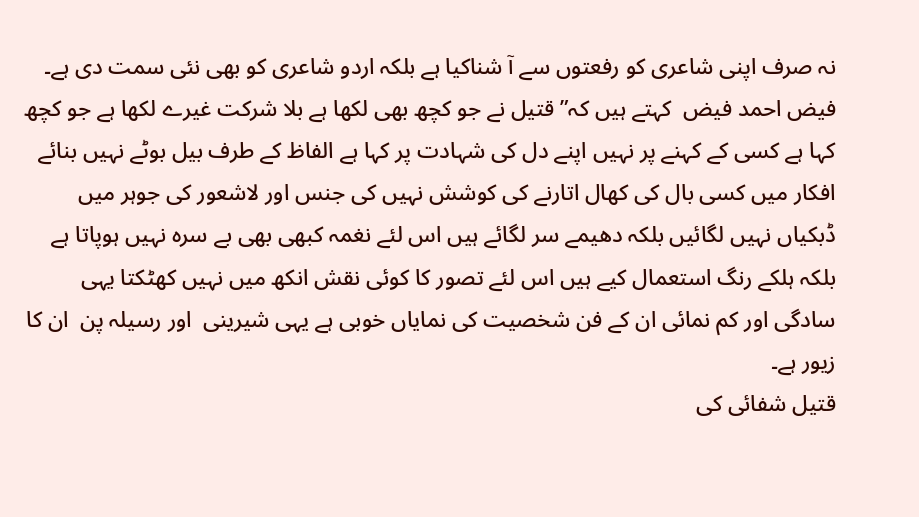نہ صرف اپنی شاعری کو رفعتوں سے آ شناکیا ہے بلکہ اردو شاعری کو بھی نئی سمت دی ہے۔
فیض احمد فیض  کہتے ہیں کہ” قتیل نے جو کچھ بھی لکھا ہے بلا شرکت غیرے لکھا ہے جو کچھ کہا ہے کسی کے کہنے پر نہیں اپنے دل کی شہادت پر کہا ہے الفاظ کے طرف بیل بوٹے نہیں بنائے افکار میں کسی بال کی کھال اتارنے کی کوشش نہیں کی جنس اور لاشعور کی جوہر میں ڈبکیاں نہیں لگائیں بلکہ دھیمے سر لگائے ہیں اس لئے نغمہ کبھی بھی بے سرہ نہیں ہوپاتا ہے بلکہ ہلکے رنگ استعمال کیے ہیں اس لئے تصور کا کوئی نقش انکھ میں نہیں کھٹکتا یہی سادگی اور کم نمائی ان کے فن شخصیت کی نمایاں خوبی ہے یہی شیرینی  اور رسیلہ پن  ان کا زیور ہے۔
قتیل شفائی کی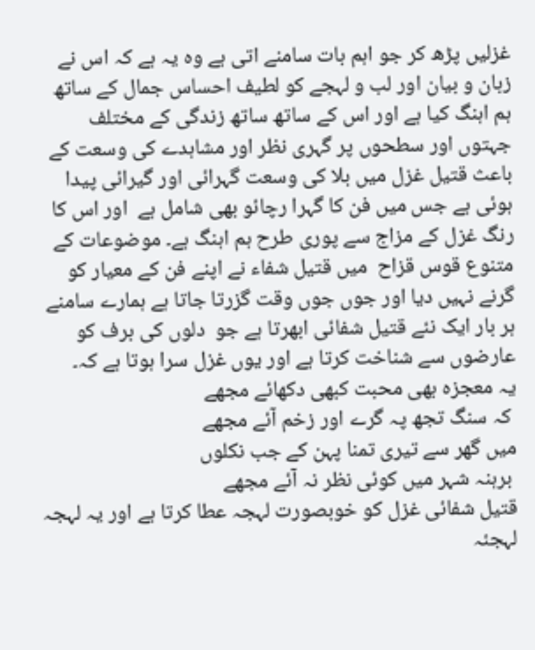غزلیں پڑھ کر جو اہم بات سامنے اتی ہے وہ یہ ہے کہ اس نے زبان و بیان اور لب و لہجے کو لطیف احساس جمال کے ساتھ ہم اہنگ کیا ہے اور اس کے ساتھ ساتھ زندگی کے مختلف جہتوں اور سطحوں پر گہری نظر اور مشاہدے کی وسعت کے باعث قتیل غزل میں بلا کی وسعت گہرائی اور گیرائی پیدا ہوئی ہے جس میں فن کا گہرا رچائو بھی شامل ہے  اور اس کا رنگ غزل کے مزاج سے پوری طرح ہم اہنگ ہے۔ موضوعات کے متنوع قوس قزاح  میں قتیل شفاء نے اپنے فن کے معیار کو گرنے نہیں دیا اور جوں جوں وقت گزرتا جاتا ہے ہمارے سامنے ہر بار ایک نئے قتیل شفائی ابھرتا ہے جو  دلوں کی برف کو عارضوں سے شناخت کرتا ہے اور یوں غزل سرا ہوتا ہے کہ۔
یہ معجزہ بھی محبت کبھی دکھائے مجھے
 کہ سنگ تجھ پہ گرے اور زخم آئے مجھے
میں گھر سے تیری تمنا پہن کے جب نکلوں
 برہنہ شہر میں کوئی نظر نہ آئے مجھے
قتیل شفائی غزل کو خوبصورت لہجہ عطا کرتا ہے اور یہ لہجہ لہجئہ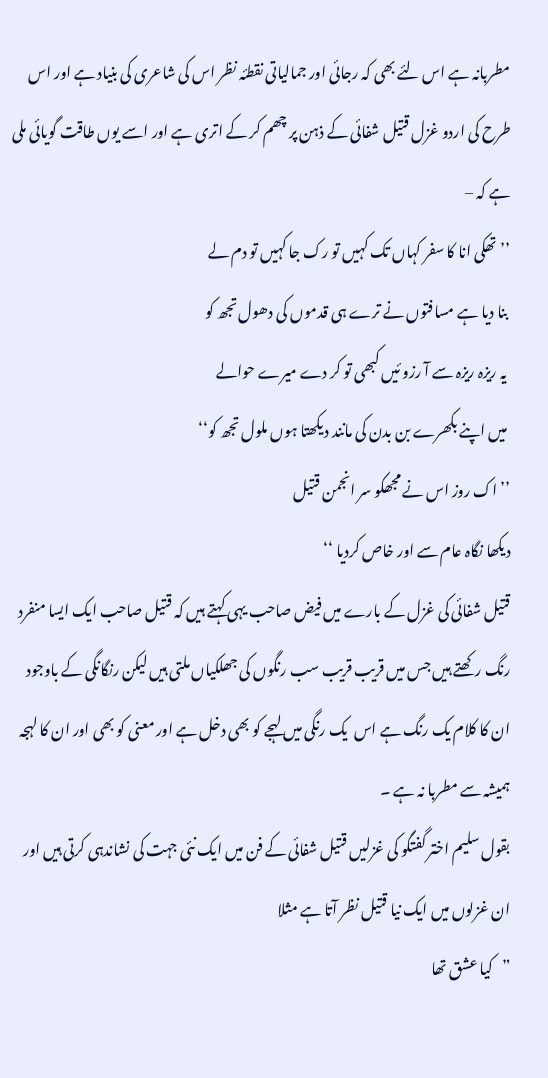مطربانہ ہے اس لئے بھی کہ رجائی اور جمالیاتی نقطئہ نظر اس کی شاعری کی بنیاد ہے اور اس طرح کی اردو غزل قتیل شفائی کے ذہن پر چھم کر کے اتری ہے اور اسے یوں طاقت گویائی ملی ہے کہ –
’’تھکی انا کا سفر کہاں تک کہیں تو رک جا کہیں تو دم لے
 بنا دیا ہے مسافتوں نے ترے ہی قدموں کی دھول تجھ کو
 یہ ریزہ ریزہ سے آ رزو ئیں کبھی تو کر دے میرے حوالے
 میں اپنے بکھرے بن بدن کی مانند دیکھتا ہوں ملول تجھ کو‘‘
’’اک روز اس نے مجھکو سر انجمن قتیل
دیکھا نگاہ عام سے اور خاص کردیا ‘‘
قتیل شفائی کی غزل کے بارے میں فیض صاحب یہی کہتے ہیں کہ قتیل صاحب ایک ایسا منفرد رنگ رکھتے ہیں جس میں قریب قریب سب رنگوں کی جھلکیاں ملتی ہیں لیکن رنگانگی کے باوجود ان کا کلام یک رنگ ہے اس  یک رنگی میں لہجے کو بھی دخل ہے اور معنی کو بھی اور ان کا لہجہ ہمیشہ سے مطربا نہ ہے ۔
بقول سلیم اختر گفتگو کی غزلیں قتیل شفائی کے فن میں ایک نئی جہت کی نشاندہی کرتی ہیں اور ان غزلوں میں ایک نیا قتیل نظر آتا ہے مثلا
”کیا عشق تھا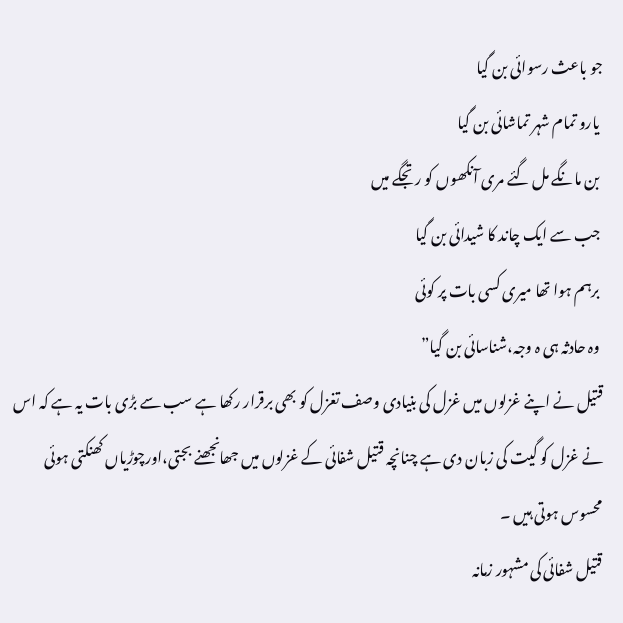جو باعث رسوائی بن گیا
 یارو تمام شہر تماشائی بن گیا
 بن مانگے مل گئے مری آنکھوں کو ر تجگے میں
 جب سے ایک چاند کا شیدائی بن گیا
 برہم ہوا تھا میری کسی بات پر کوئی
 وہ حادثہ ہی ہ وجہ،شناسائی بن گیا”
قتیل نے اپنے غزلوں میں غزل کی بنیادی وصف تغزل کو بھی برقرار رکھا ہے سب سے بڑی بات یہ ہے کہ اس نے غزل کو گیت کی زبان دی ہے چنانچہ قتیل شفائی کے غزلوں میں جھانجھنے بجتی،اورچوڑیاں کھنکتی ہوئی محسوس ہوتی ہیں ۔
قتیل شفائی کی مشہور زمانہ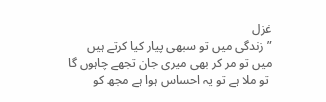غزل
” زندگی میں تو سبھی پیار کیا کرتے ہیں
میں تو مر کر بھی میری جان تجھے چاہوں گا
 تو ملا ہے تو یہ احساس ہوا ہے مجھ کو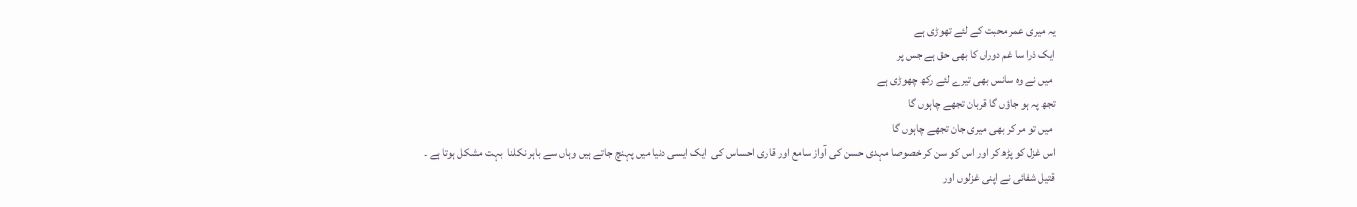یہ میری عمر محبت کے لئے تھوڑی ہے
ایک ذرا سا غم دوراں کا بھی حق ہے جس پر
 میں نے وہ سانس بھی تیرے لئے رکھ چھوڑی ہے
تجھ پہ ہو جاؤں گا قربان تجھے چاہوں گا
 میں تو مر کر بھی میری جان تجھے چاہوں گا
اس غزل کو پڑھ کر اور اس کو سن کر خصوصا مہدی حسن کی آواز سامع اور قاری احساس کی  ایک ایسی دنیا میں پہنچ جاتے ہیں وہاں سے باہر نکلنا  بہت مشکل ہوتا ہے ۔
قتیل شفائی نے اپنی غزلوں اور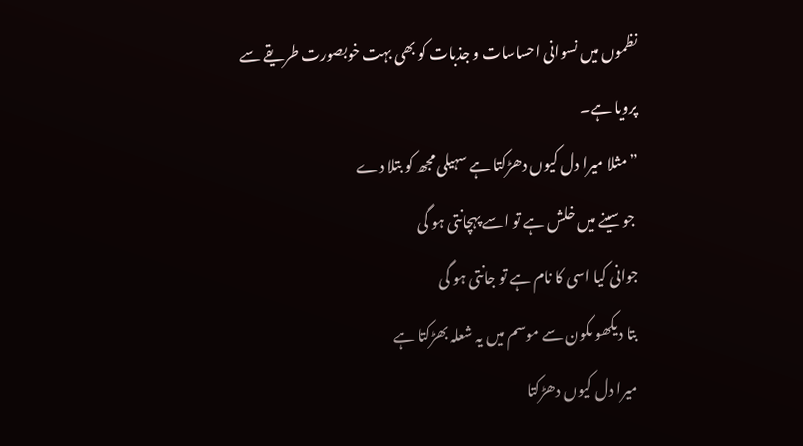نظموں میں نسوانی احساسات و جذبات کو بھی بہت خوبصورت طریقے سے پرویا ہے۔
” مثلا میرا دل کیوں دھڑکتا ہے سہیلی مجھ کو بتلا دے
 جو سینے میں خلش ہے تو اسے پہچانتی ہو گی
جوانی کیا اسی کا نام ہے تو جانتی ہو گی
 بتا دیکھو ںکون سے موسم میں یہ شعلہ بھڑکتا ہے
 میرا دل کیوں دھڑکتا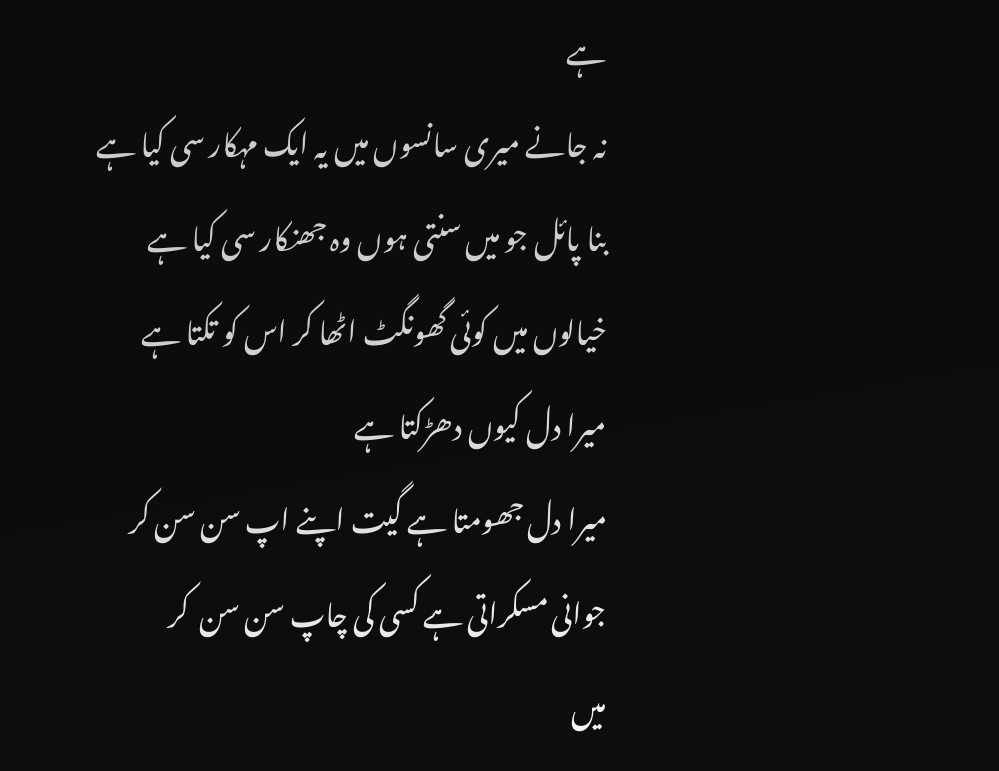ہے
نہ جانے میری سانسوں میں یہ ایک مہکار سی کیا ہے
بنا پائل جو میں سنتی ہوں وہ جھنکار سی کیا ہے
خیالوں میں کوئی گھونگٹ اٹھا کر اس کو تکتا ہے
میرا دل کیوں دھڑکتا ہے
میرا دل جھومتا ہے گیت اپنے اپ سن سن کر
جوانی مسکراتی ہے کسی کی چاپ سن سن  کر
میں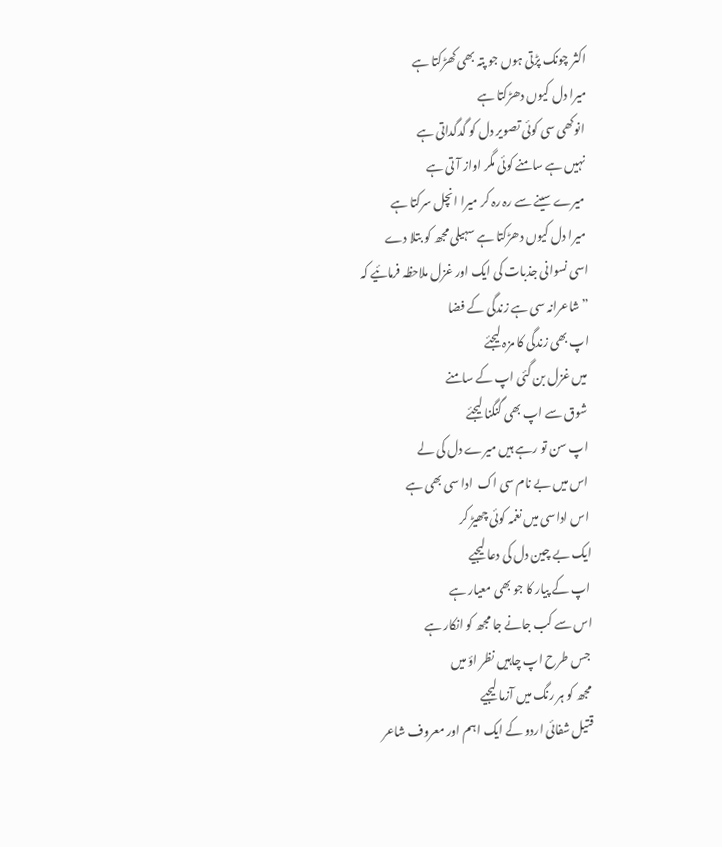اکثر چونک پڑتی ہوں جو پتہ بھی کھڑکتا ہے
میرا دل کیوں دھڑکتا ہے
 انوکھی سی کوئی تصویر دل کو گدگداتی ہے
 نہیں ہے سامنے کوئی مگر اواز آ تی ہے
 میرے سینے سے رہ رہ کر میرا انچل سرکتا ہے
 میرا دل کیوں دھڑکتا ہے سہیلی مجھ کو بتلا دے
اسی نسوانی جذبات کی ایک اور غزل ملاحظہ فرمائیے کہ
” شاعرانہ سی ہے زندگی کے فضا
اپ بھی زندگی کا مزہ لیجئے
 میں غزل بن گئی اپ کے سامنے
 شوق سے اپ بھی گنگنا لیجئے
 اپ سن تو رہے ہیں میرے دل کی لے
 اس میں بے نام سی اک  ادا سی بھی ہے
 اس اداسی میں نغمہ کوئی چھیڑ کر
ایک بے چین دل کی دعا لیجیے
 اپ کے پیار کا جو بھی معیار ہے
اس سے کب جانے جا مجھ کو انکار ہے
 جس طرح اپ چاہیں نظر اؤ میں
 مجھ کو ہر رنگ میں آزما لیجیے
قتیل شفائی اردو کے ایک اہم اور معروف شاعر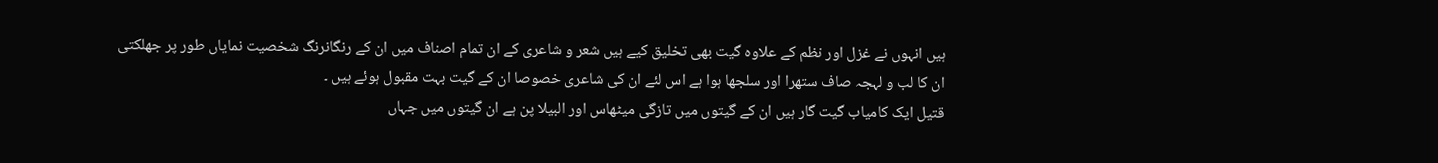ہیں انہوں نے غزل اور نظم کے علاوہ گیت بھی تخلیق کیے ہیں شعر و شاعری کے ان تمام اصناف میں ان کے رنگانرنگ شخصیت نمایاں طور پر جھلکتی ان کا لب و لہجہ صاف ستھرا اور سلجھا ہوا ہے اس لئے ان کی شاعری خصوصا ان کے گیت بہت مقبول ہوئے ہیں ۔
قتیل ایک کامیاب گیت گار ہیں ان کے گیتوں میں تازگی میٹھاس اور البیلا پن ہے ان گیتوں میں جہاں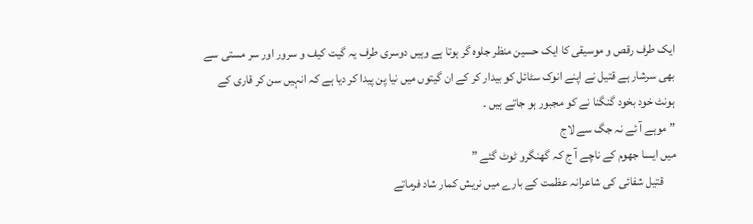ایک طرف رقص و موسیقی کا ایک حسین منظر جلوہ گر ہوتا ہے وہیں دوسری طرف یہ گیت کیف و سرور اور سر مستی سے بھی سرشار ہے قتیل نے اپنے انوک سٹائل کو بیدار کر کے ان گیتوں میں نیا پن پیدا کر دیا ہے کہ انہیں سن کر قاری کے ہونٹ خود بخود گنگنا نے کو مجبور ہو جاتے ہیں ۔
”موہے آ ئے نہ جگ سے لاج
میں ایسا جھوم کے ناچے آ ج کہ گھنگرو ٹوٹ گئے ”
     قتیل شفائی کی شاعرانہ عظمت کے بارے میں نریش کمار شاد فرماتے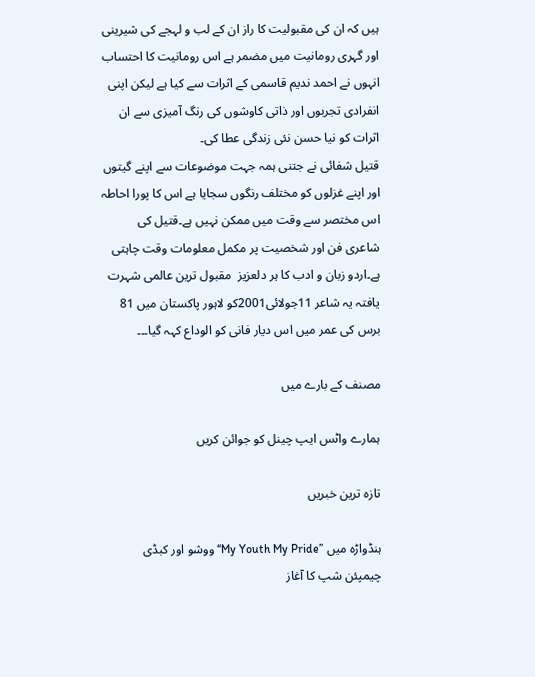ہیں کہ ان کی مقبولیت کا راز ان کے لب و لہجے کی شیرینی اور گہری رومانیت میں مضمر ہے اس رومانیت کا احتساب انہوں نے احمد ندیم قاسمی کے اثرات سے کیا ہے لیکن اپنی انفرادی تجربوں اور ذاتی کاوشوں کی رنگ آمیزی سے ان اثرات کو نیا حسن نئی زندگی عطا کی۔
قتیل شفائی نے جتنی ہمہ جہت موضوعات سے اپنے گیتوں اور اپنے غزلوں کو مختلف رنگوں سجایا ہے اس کا پورا احاطہ اس مختصر سے وقت میں ممکن نہیں ہے۔قتیل کی شاعری فن اور شخصیت پر مکمل معلومات وقت چاہتی ہے۔اردو زبان و ادب کا ہر دلعزیز  مقبول ترین عالمی شہرت یافتہ یہ شاعر 11جولائی2001کو لاہور پاکستان میں 81 برس کی عمر میں اس دیار فانی کو الوداع کہہ گیا۔۔۔

مصنف کے بارے میں

ہمارے واٹس ایپ چینل کو جوائن کریں

تازہ ترین خبریں

ہنڈواڑہ میں ’’My Youth My Pride‘‘ ووشو اور کبڈی چیمپئن شپ کا آغاز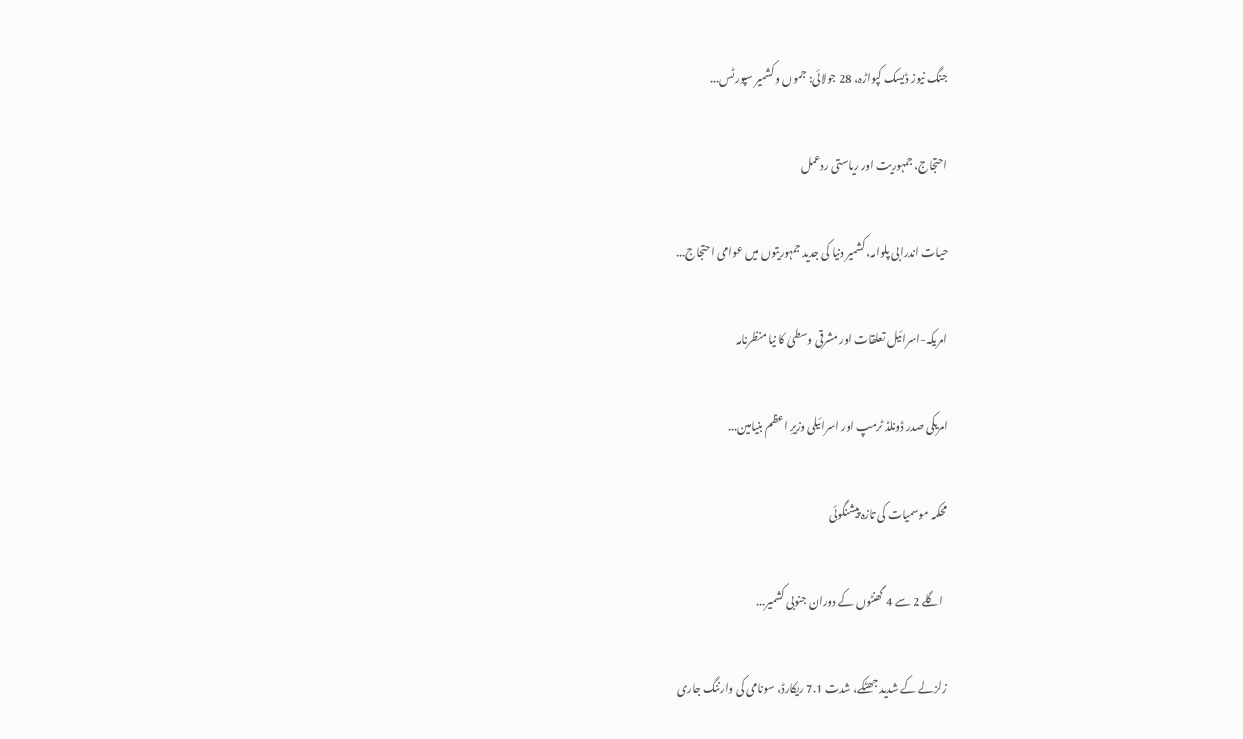جنگ نیوز ڈیسک کپواڑہ، 28 جولائی: جموں و کشمیر سپورٹس...

احتجاج، جمہوریت اور ریاستی ردعمل

حیات اندرابی پلوامہ، کشمیر دنیا کی جدید جمہوریتوں میں عوامی احتجاج...

امریکہ-اسرائیل تعلقات اور مشرقی وسطیٰ کا نیا منظرنامہ

امریکی صدر ڈونلڈ ٹرمپ اور اسرائیلی وزیرِ اعظم بنیامین...

محکمہ موسمیات کی تازہ پیشنگوئی

  اگلے 2 سے 4 گھنٹوں کے دوران جنوبی کشمیر...

زلزلے کے شدید جھٹکے، شدت 7.1 ریکارڈ، سونامی کی وارننگ جاری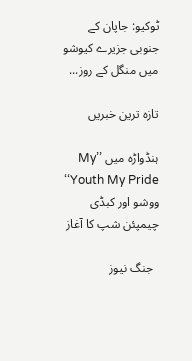ٹوکیو: جاپان کے جنوبی جزیرے کیوشو میں منگل کے روز...

تازہ ترین خبریں

ہنڈواڑہ میں ’’My Youth My Pride‘‘ ووشو اور کبڈی چیمپئن شپ کا آغاز

  جنگ نیوز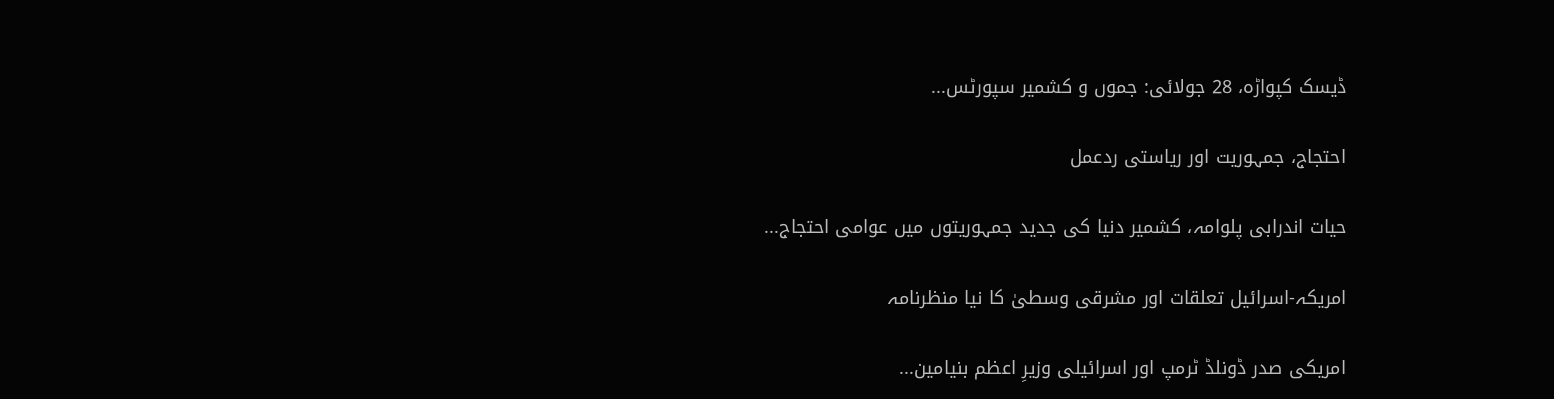ڈیسک کپواڑہ، 28 جولائی: جموں و کشمیر سپورٹس...

احتجاج، جمہوریت اور ریاستی ردعمل

حیات اندرابی پلوامہ، کشمیر دنیا کی جدید جمہوریتوں میں عوامی احتجاج...

امریکہ-اسرائیل تعلقات اور مشرقی وسطیٰ کا نیا منظرنامہ

امریکی صدر ڈونلڈ ٹرمپ اور اسرائیلی وزیرِ اعظم بنیامین...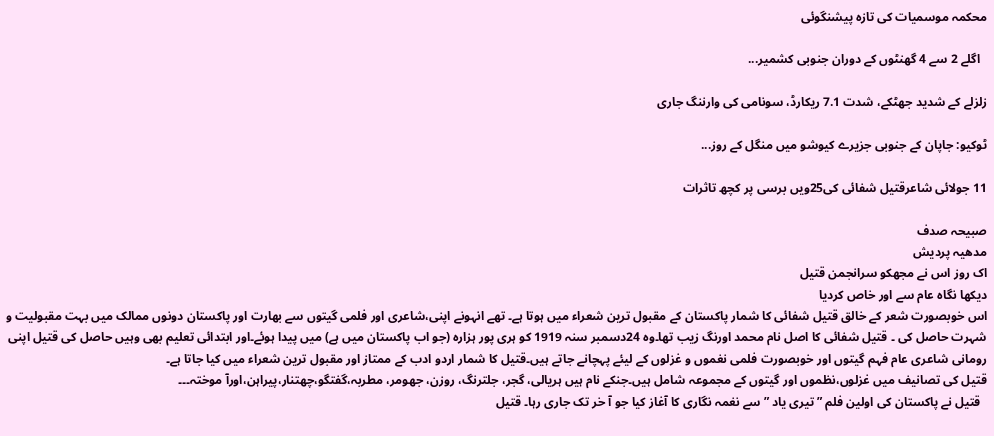محکمہ موسمیات کی تازہ پیشنگوئی

  اگلے 2 سے 4 گھنٹوں کے دوران جنوبی کشمیر...

زلزلے کے شدید جھٹکے، شدت 7.1 ریکارڈ، سونامی کی وارننگ جاری

ٹوکیو: جاپان کے جنوبی جزیرے کیوشو میں منگل کے روز...

11 جولائی شاعرقتیل شفائی کی25ویں برسی پر کچھ تاثرات

صبیحہ صدف
مدھیہ پردیش
اک روز اس نے مجھکو سرانجمن قتیل
دیکھا نگاہ عام سے اور خاص کردیا
اس خوبصورت شعر کے خالق قتیل شفائی کا شمار پاکستان کے مقبول ترین شعراء میں ہوتا ہے۔ تھے انہونے اپنی،شاعری اور فلمی گیتوں سے بھارت اور پاکستان دونوں ممالک میں بہت مقبولیت و شہرت حاصل کی ۔ قتیل شفائی کا اصل نام محمد اورنگ زیب تھا۔وہ 24دسمبر سنہ 1919 کو ہری پور ہزارہ (جو اب پاکستان میں ہے) میں پیدا ہوئے۔اور ابتدائی تعلیم بھی وہیں حاصل کی قتیل اپنی رومانی شاعری عام فہم گیتوں اور خوبصورت فلمی نغموں و غزلوں کے لیئے پہچانے جاتے ہیں۔قتیل کا شمار اردو ادب کے ممتاز اور مقبول ترین شعراء میں کیا جاتا ہے۔
قتیل کی تصانیف میں غزلوں،نظموں اور گیتوں کے مجموعہ شامل ہیں۔جنکے نام ہیں ہریالی، گجر، جلترنگ، روزن، جھومر، مطربہ،گفتگو،چھتنار،پیراہن،اورآ موختہ۔۔۔
  قتیل نے پاکستان کی اولین فلم ”تیری یاد ”سے نغمہ نگاری کا آغاز کیا جو آ خر تک جاری رہا۔ قتیل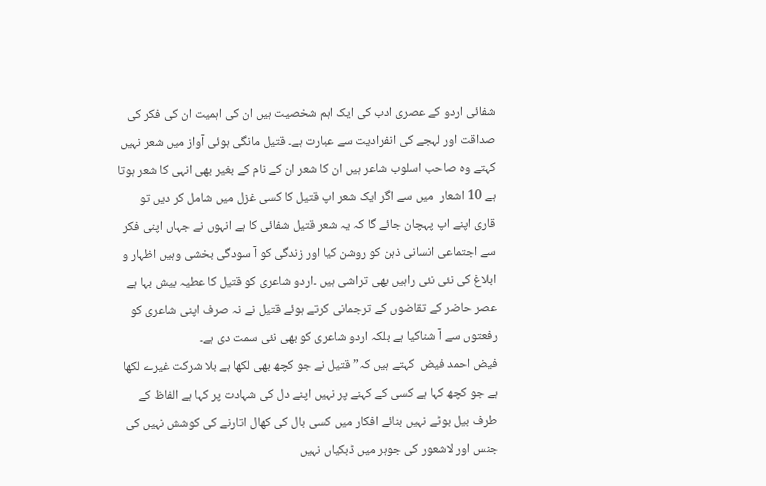شفائی اردو کے عصری ادب کی ایک اہم شخصیت ہیں ان کی اہمیت ان کی فکر کی صداقت اور لہجے کی انفرادیت سے عبارت ہے۔ قتیل مانگی ہوئی آواز میں شعر نہیں کہتے وہ صاحب اسلوب شاعر ہیں ان کا شعر ان کے نام کے بغیر بھی انہی کا شعر ہوتا ہے 10 اشعار  میں سے اگر ایک شعر اپ قتیل کا کسی غزل میں شامل کر دیں تو قاری اپنے اپ پہچان جائے گا کہ یہ شعر قتیل شفائی کا ہے انہوں نے جہاں اپنی فکر سے اجتماعی انسانی ذہن کو روشن کیا اور زندگی کو آ سودگی بخشی وہیں اظہار و ابلاغ کی نئی نئی راہیں بھی تراشی ہیں ۔اردو شاعری کو قتیل کا عطیہ بیش بہا ہے عصر حاضر کے تقاضوں کے ترجمانی کرتے ہوئے قتیل نے نہ صرف اپنی شاعری کو رفعتوں سے آ شناکیا ہے بلکہ اردو شاعری کو بھی نئی سمت دی ہے۔
فیض احمد فیض  کہتے ہیں کہ” قتیل نے جو کچھ بھی لکھا ہے بلا شرکت غیرے لکھا ہے جو کچھ کہا ہے کسی کے کہنے پر نہیں اپنے دل کی شہادت پر کہا ہے الفاظ کے طرف بیل بوٹے نہیں بنائے افکار میں کسی بال کی کھال اتارنے کی کوشش نہیں کی جنس اور لاشعور کی جوہر میں ڈبکیاں نہیں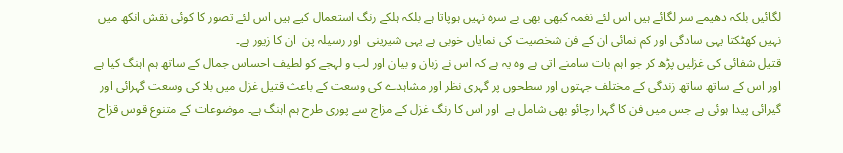لگائیں بلکہ دھیمے سر لگائے ہیں اس لئے نغمہ کبھی بھی بے سرہ نہیں ہوپاتا ہے بلکہ ہلکے رنگ استعمال کیے ہیں اس لئے تصور کا کوئی نقش انکھ میں نہیں کھٹکتا یہی سادگی اور کم نمائی ان کے فن شخصیت کی نمایاں خوبی ہے یہی شیرینی  اور رسیلہ پن  ان کا زیور ہے۔
قتیل شفائی کی غزلیں پڑھ کر جو اہم بات سامنے اتی ہے وہ یہ ہے کہ اس نے زبان و بیان اور لب و لہجے کو لطیف احساس جمال کے ساتھ ہم اہنگ کیا ہے اور اس کے ساتھ ساتھ زندگی کے مختلف جہتوں اور سطحوں پر گہری نظر اور مشاہدے کی وسعت کے باعث قتیل غزل میں بلا کی وسعت گہرائی اور گیرائی پیدا ہوئی ہے جس میں فن کا گہرا رچائو بھی شامل ہے  اور اس کا رنگ غزل کے مزاج سے پوری طرح ہم اہنگ ہے۔ موضوعات کے متنوع قوس قزاح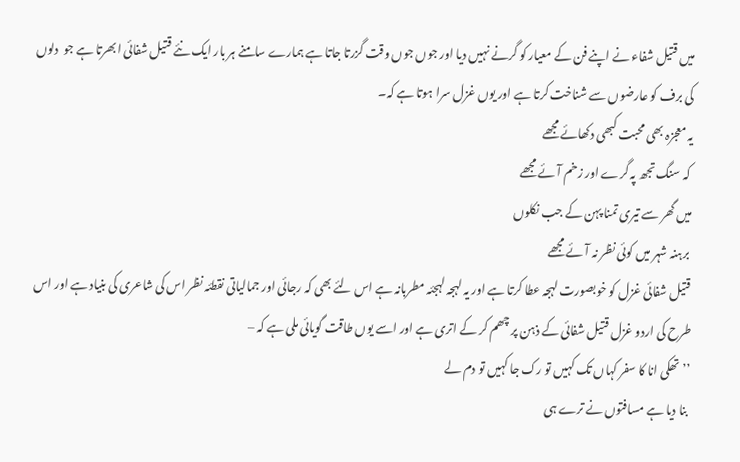میں قتیل شفاء نے اپنے فن کے معیار کو گرنے نہیں دیا اور جوں جوں وقت گزرتا جاتا ہے ہمارے سامنے ہر بار ایک نئے قتیل شفائی ابھرتا ہے جو  دلوں کی برف کو عارضوں سے شناخت کرتا ہے اور یوں غزل سرا ہوتا ہے کہ۔
یہ معجزہ بھی محبت کبھی دکھائے مجھے
 کہ سنگ تجھ پہ گرے اور زخم آئے مجھے
میں گھر سے تیری تمنا پہن کے جب نکلوں
 برہنہ شہر میں کوئی نظر نہ آئے مجھے
قتیل شفائی غزل کو خوبصورت لہجہ عطا کرتا ہے اور یہ لہجہ لہجئہ مطربانہ ہے اس لئے بھی کہ رجائی اور جمالیاتی نقطئہ نظر اس کی شاعری کی بنیاد ہے اور اس طرح کی اردو غزل قتیل شفائی کے ذہن پر چھم کر کے اتری ہے اور اسے یوں طاقت گویائی ملی ہے کہ –
’’تھکی انا کا سفر کہاں تک کہیں تو رک جا کہیں تو دم لے
 بنا دیا ہے مسافتوں نے ترے ہی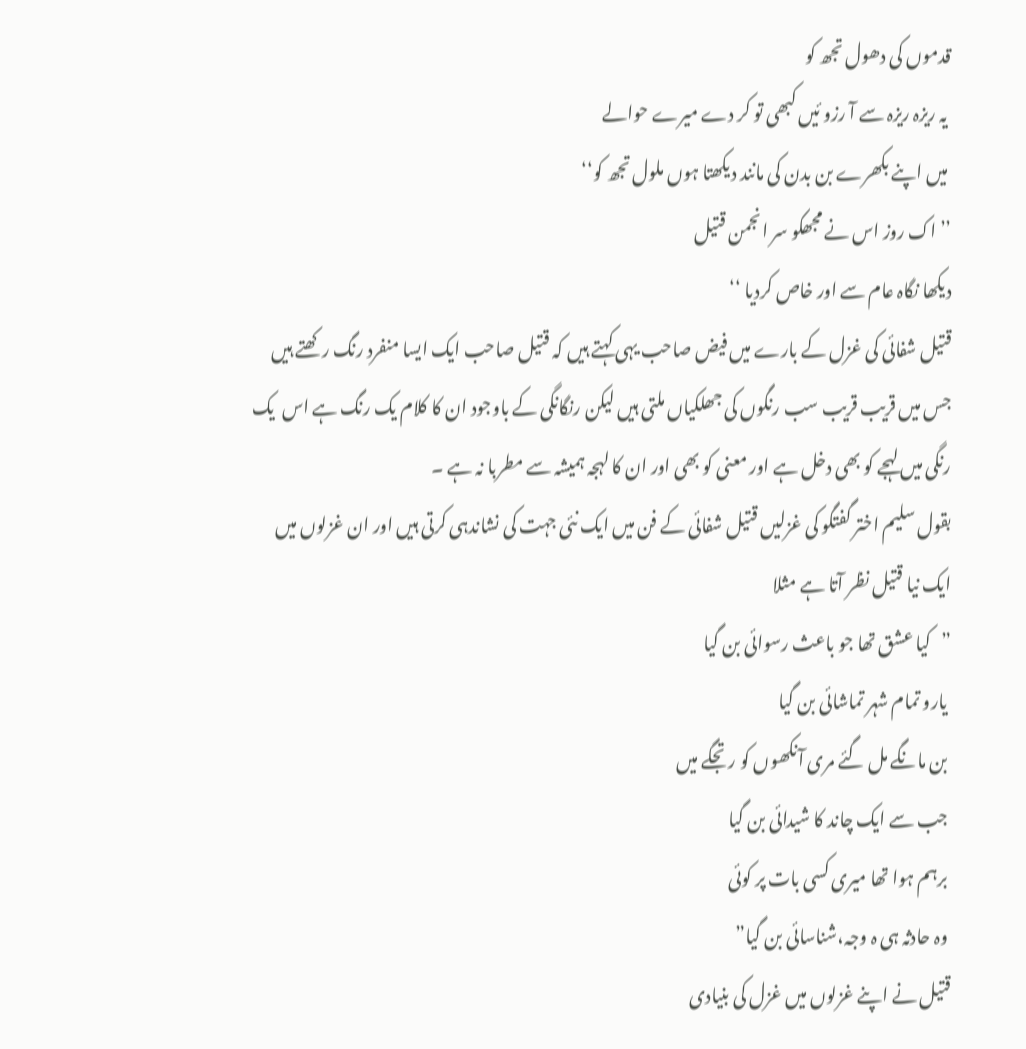قدموں کی دھول تجھ کو
 یہ ریزہ ریزہ سے آ رزو ئیں کبھی تو کر دے میرے حوالے
 میں اپنے بکھرے بن بدن کی مانند دیکھتا ہوں ملول تجھ کو‘‘
’’اک روز اس نے مجھکو سر انجمن قتیل
دیکھا نگاہ عام سے اور خاص کردیا ‘‘
قتیل شفائی کی غزل کے بارے میں فیض صاحب یہی کہتے ہیں کہ قتیل صاحب ایک ایسا منفرد رنگ رکھتے ہیں جس میں قریب قریب سب رنگوں کی جھلکیاں ملتی ہیں لیکن رنگانگی کے باوجود ان کا کلام یک رنگ ہے اس  یک رنگی میں لہجے کو بھی دخل ہے اور معنی کو بھی اور ان کا لہجہ ہمیشہ سے مطربا نہ ہے ۔
بقول سلیم اختر گفتگو کی غزلیں قتیل شفائی کے فن میں ایک نئی جہت کی نشاندہی کرتی ہیں اور ان غزلوں میں ایک نیا قتیل نظر آتا ہے مثلا
”کیا عشق تھا جو باعث رسوائی بن گیا
 یارو تمام شہر تماشائی بن گیا
 بن مانگے مل گئے مری آنکھوں کو ر تجگے میں
 جب سے ایک چاند کا شیدائی بن گیا
 برہم ہوا تھا میری کسی بات پر کوئی
 وہ حادثہ ہی ہ وجہ،شناسائی بن گیا”
قتیل نے اپنے غزلوں میں غزل کی بنیادی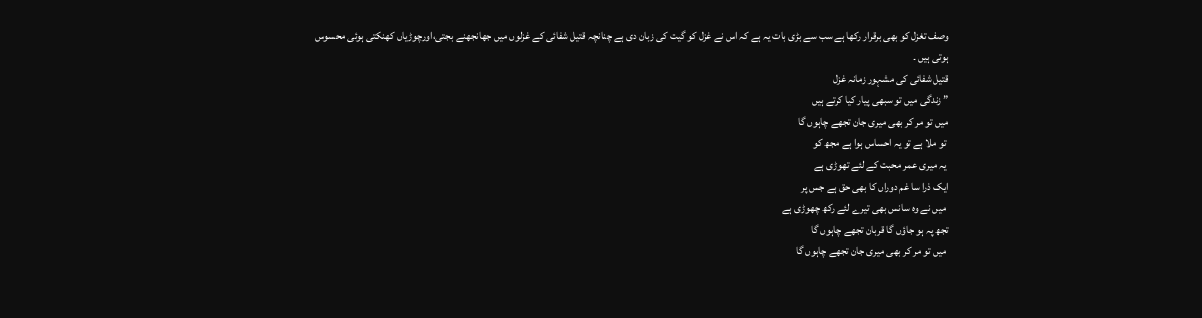وصف تغزل کو بھی برقرار رکھا ہے سب سے بڑی بات یہ ہے کہ اس نے غزل کو گیت کی زبان دی ہے چنانچہ قتیل شفائی کے غزلوں میں جھانجھنے بجتی،اورچوڑیاں کھنکتی ہوئی محسوس ہوتی ہیں ۔
قتیل شفائی کی مشہور زمانہ غزل
” زندگی میں تو سبھی پیار کیا کرتے ہیں
میں تو مر کر بھی میری جان تجھے چاہوں گا
 تو ملا ہے تو یہ احساس ہوا ہے مجھ کو
 یہ میری عمر محبت کے لئے تھوڑی ہے
ایک ذرا سا غم دوراں کا بھی حق ہے جس پر
 میں نے وہ سانس بھی تیرے لئے رکھ چھوڑی ہے
تجھ پہ ہو جاؤں گا قربان تجھے چاہوں گا
 میں تو مر کر بھی میری جان تجھے چاہوں گا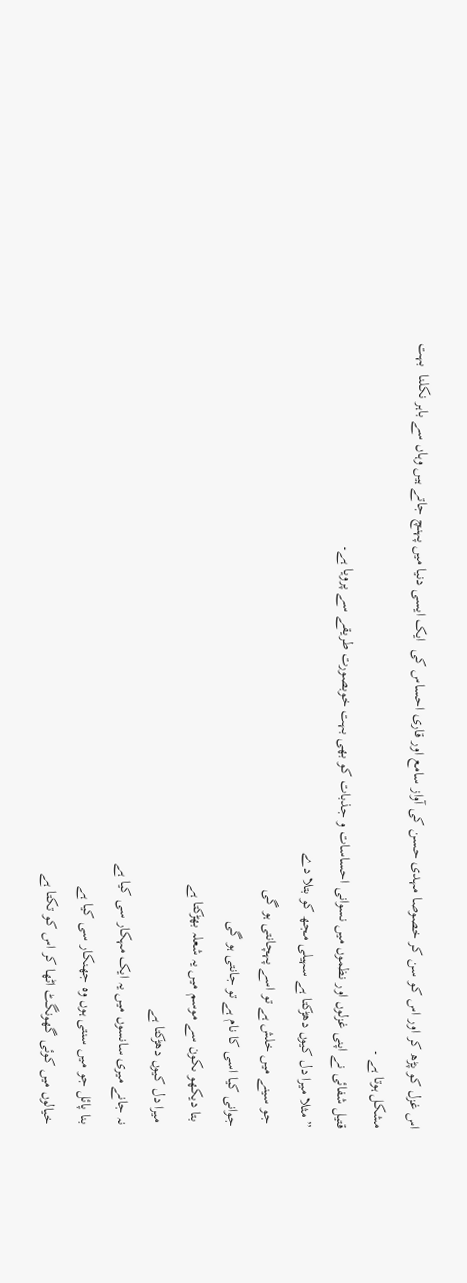اس غزل کو پڑھ کر اور اس کو سن کر خصوصا مہدی حسن کی آواز سامع اور قاری احساس کی  ایک ایسی دنیا میں پہنچ جاتے ہیں وہاں سے باہر نکلنا  بہت مشکل ہوتا ہے ۔
قتیل شفائی نے اپنی غزلوں اور نظموں میں نسوانی احساسات و جذبات کو بھی بہت خوبصورت طریقے سے پرویا ہے۔
” مثلا میرا دل کیوں دھڑکتا ہے سہیلی مجھ کو بتلا دے
 جو سینے میں خلش ہے تو اسے پہچانتی ہو گی
جوانی کیا اسی کا نام ہے تو جانتی ہو گی
 بتا دیکھو ںکون سے موسم میں یہ شعلہ بھڑکتا ہے
 میرا دل کیوں دھڑکتا ہے
نہ جانے میری سانسوں میں یہ ایک مہکار سی کیا ہے
بنا پائل جو میں سنتی ہوں وہ جھنکار سی کیا ہے
خیالوں میں کوئی گھونگٹ اٹھا کر اس کو تکتا ہے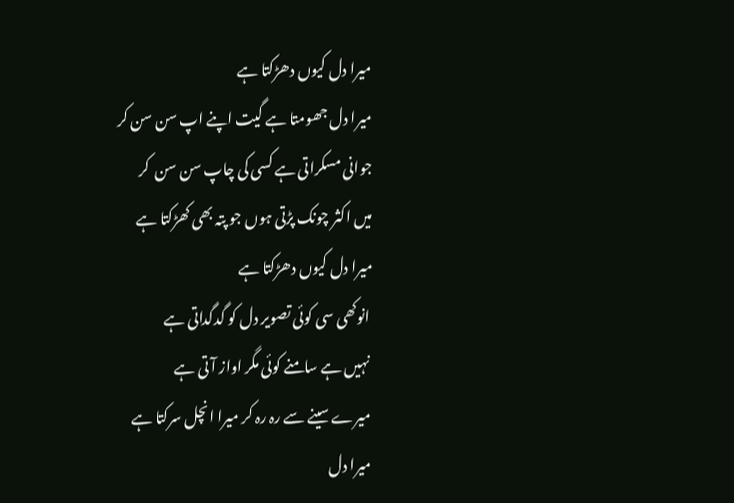میرا دل کیوں دھڑکتا ہے
میرا دل جھومتا ہے گیت اپنے اپ سن سن کر
جوانی مسکراتی ہے کسی کی چاپ سن سن  کر
میں اکثر چونک پڑتی ہوں جو پتہ بھی کھڑکتا ہے
میرا دل کیوں دھڑکتا ہے
 انوکھی سی کوئی تصویر دل کو گدگداتی ہے
 نہیں ہے سامنے کوئی مگر اواز آ تی ہے
 میرے سینے سے رہ رہ کر میرا انچل سرکتا ہے
 میرا دل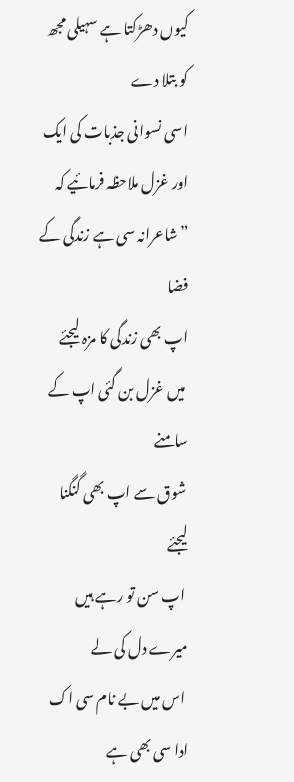کیوں دھڑکتا ہے سہیلی مجھ کو بتلا دے
اسی نسوانی جذبات کی ایک اور غزل ملاحظہ فرمائیے کہ
” شاعرانہ سی ہے زندگی کے فضا
اپ بھی زندگی کا مزہ لیجئے
 میں غزل بن گئی اپ کے سامنے
 شوق سے اپ بھی گنگنا لیجئے
 اپ سن تو رہے ہیں میرے دل کی لے
 اس میں بے نام سی اک  ادا سی بھی ہے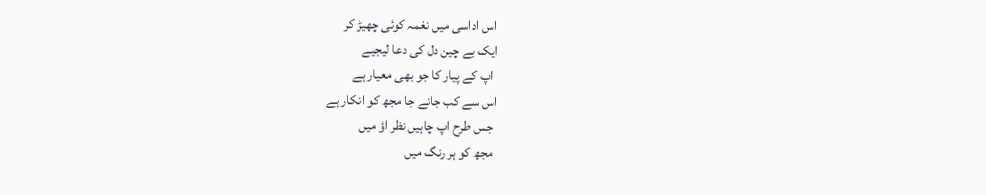اس اداسی میں نغمہ کوئی چھیڑ کر
ایک بے چین دل کی دعا لیجیے
 اپ کے پیار کا جو بھی معیار ہے
اس سے کب جانے جا مجھ کو انکار ہے
 جس طرح اپ چاہیں نظر اؤ میں
 مجھ کو ہر رنگ میں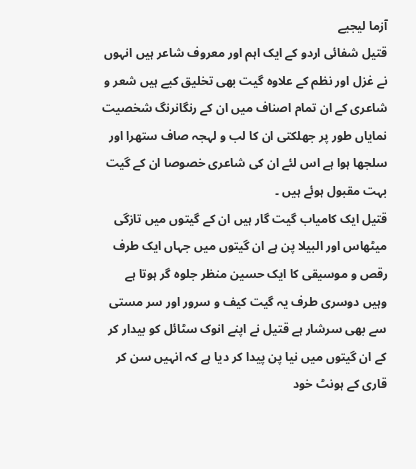آزما لیجیے
قتیل شفائی اردو کے ایک اہم اور معروف شاعر ہیں انہوں نے غزل اور نظم کے علاوہ گیت بھی تخلیق کیے ہیں شعر و شاعری کے ان تمام اصناف میں ان کے رنگانرنگ شخصیت نمایاں طور پر جھلکتی ان کا لب و لہجہ صاف ستھرا اور سلجھا ہوا ہے اس لئے ان کی شاعری خصوصا ان کے گیت بہت مقبول ہوئے ہیں ۔
قتیل ایک کامیاب گیت گار ہیں ان کے گیتوں میں تازگی میٹھاس اور البیلا پن ہے ان گیتوں میں جہاں ایک طرف رقص و موسیقی کا ایک حسین منظر جلوہ گر ہوتا ہے وہیں دوسری طرف یہ گیت کیف و سرور اور سر مستی سے بھی سرشار ہے قتیل نے اپنے انوک سٹائل کو بیدار کر کے ان گیتوں میں نیا پن پیدا کر دیا ہے کہ انہیں سن کر قاری کے ہونٹ خود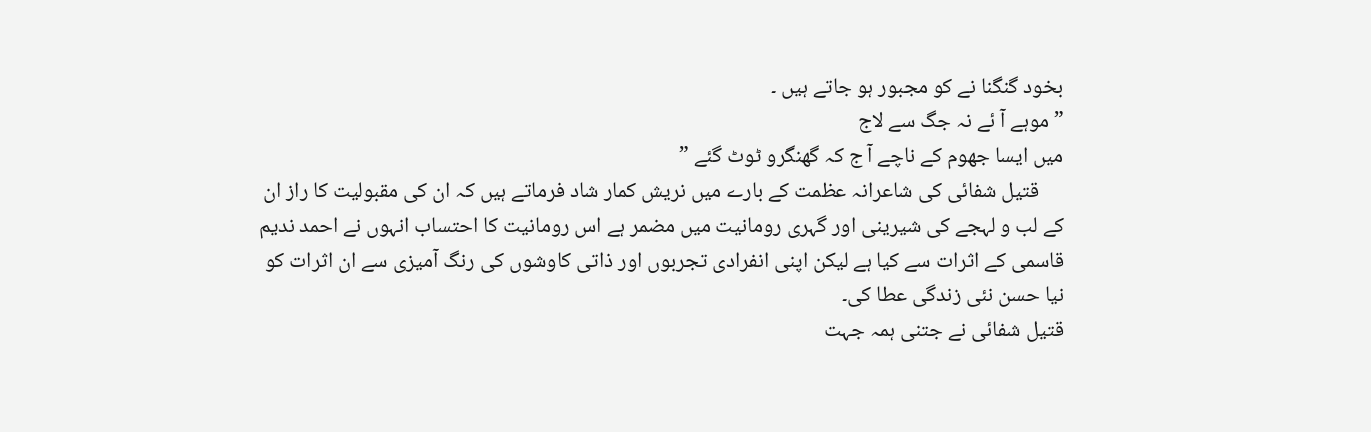بخود گنگنا نے کو مجبور ہو جاتے ہیں ۔
”موہے آ ئے نہ جگ سے لاج
میں ایسا جھوم کے ناچے آ ج کہ گھنگرو ٹوٹ گئے ”
     قتیل شفائی کی شاعرانہ عظمت کے بارے میں نریش کمار شاد فرماتے ہیں کہ ان کی مقبولیت کا راز ان کے لب و لہجے کی شیرینی اور گہری رومانیت میں مضمر ہے اس رومانیت کا احتساب انہوں نے احمد ندیم قاسمی کے اثرات سے کیا ہے لیکن اپنی انفرادی تجربوں اور ذاتی کاوشوں کی رنگ آمیزی سے ان اثرات کو نیا حسن نئی زندگی عطا کی۔
قتیل شفائی نے جتنی ہمہ جہت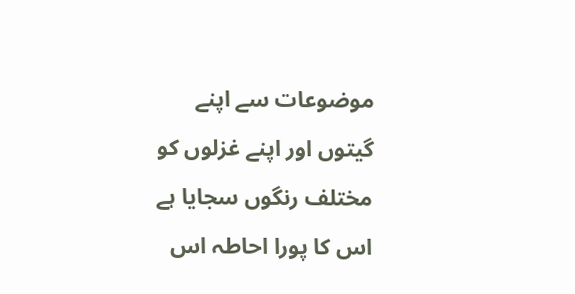موضوعات سے اپنے گیتوں اور اپنے غزلوں کو مختلف رنگوں سجایا ہے اس کا پورا احاطہ اس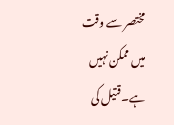مختصر سے وقت میں ممکن نہیں ہے۔قتیل کی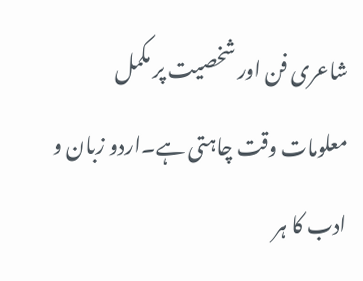شاعری فن اور شخصیت پر مکمل معلومات وقت چاہتی ہے۔اردو زبان و ادب کا ہر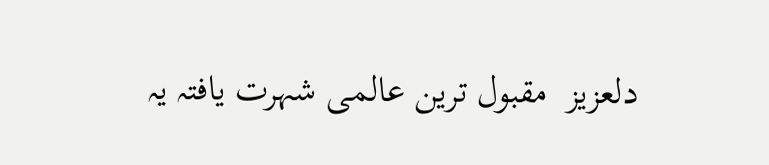دلعزیز  مقبول ترین عالمی شہرت یافتہ یہ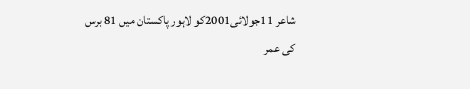شاعر 11جولائی2001کو لاہور پاکستان میں 81 برس کی عمر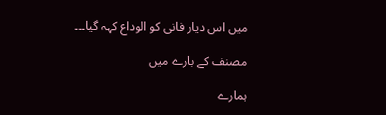میں اس دیار فانی کو الوداع کہہ گیا۔۔۔

مصنف کے بارے میں

ہمارے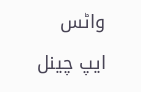واٹس ایپ چینل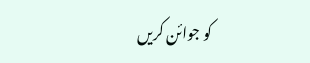کو جوائن کریں